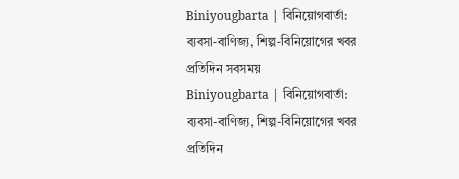Biniyougbarta | বিনিয়োগবার্তা: ব্যবসা-বাণিজ্য, শিল্প-বিনিয়োগের খবর প্রতিদিন সবসময়
Biniyougbarta | বিনিয়োগবার্তা: ব্যবসা-বাণিজ্য, শিল্প-বিনিয়োগের খবর প্রতিদিন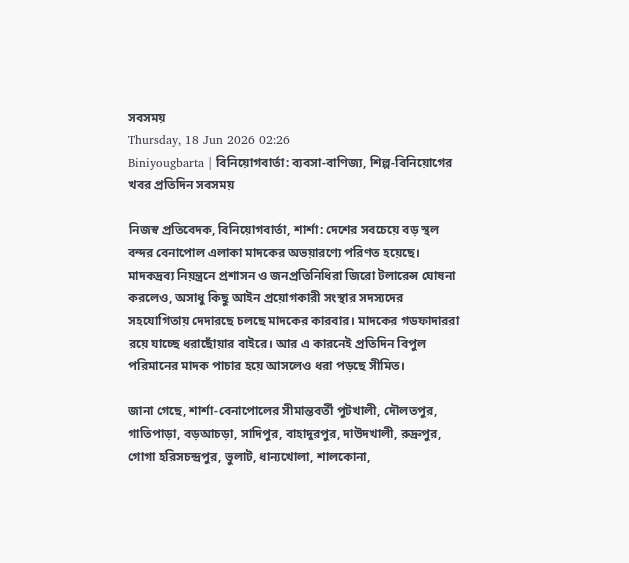সবসময়
Thursday, 18 Jun 2026 02:26
Biniyougbarta | বিনিয়োগবার্তা: ব্যবসা-বাণিজ্য, শিল্প-বিনিয়োগের খবর প্রতিদিন সবসময়

নিজস্ব প্রতিবেদক, বিনিয়োগবার্তা, শার্শা: দেশের সবচেয়ে বড় স্থল বন্দর বেনাপোল এলাকা মাদকের অভয়ারণ্যে পরিণত হয়েছে। মাদকদ্রব্য নিয়ন্ত্রনে প্রশাসন ও জনপ্রতিনিধিরা জিরো টলারেন্স ঘোষনা করলেও, অসাধু কিছু আইন প্রয়োগকারী সংস্থার সদস্যদের সহযোগিতায় দেদারছে চলছে মাদকের কারবার। মাদকের গডফাদাররা রয়ে যাচ্ছে ধরাছোঁয়ার বাইরে। আর এ কারনেই প্রতিদিন বিপুল পরিমানের মাদক পাচার হয়ে আসলেও ধরা পড়ছে সীমিত।

জানা গেছে, শার্শা-বেনাপোলের সীমান্তবর্তী পুটখালী, দৌলতপুর, গাতিপাড়া, বড়আচড়া, সাদিপুর, বাহাদুরপুর, দাউদখালী, রুদ্রুপুর, গোগা হরিসচন্দ্রপুর, ভুলাট, ধান্যখোলা, শালকোনা,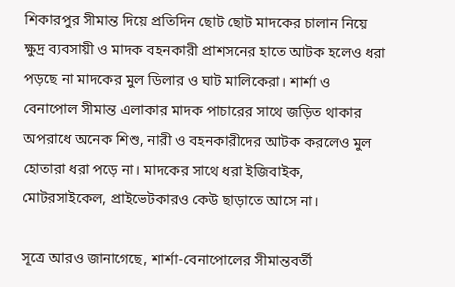শিকারপুর সীমান্ত দিয়ে প্রতিদিন ছোট ছোট মাদকের চালান নিয়ে ক্ষুদ্র ব্যবসায়ী ও মাদক বহনকারী প্রাশসনের হাতে আটক হলেও ধরা পড়ছে না মাদকের মুল ডিলার ও ঘাট মালিকেরা। শার্শা ও বেনাপোল সীমান্ত এলাকার মাদক পাচারের সাথে জড়িত থাকার অপরাধে অনেক শিশু, নারী ও বহনকারীদের আটক করলেও মুল হোতারা ধরা পড়ে না। মাদকের সাথে ধরা ইজিবাইক, মোটরসাইকেল, প্রাইভেটকারও কেউ ছাড়াতে আসে না।

সূত্রে আরও জানাগেছে, শার্শা-বেনাপোলের সীমান্তবর্তী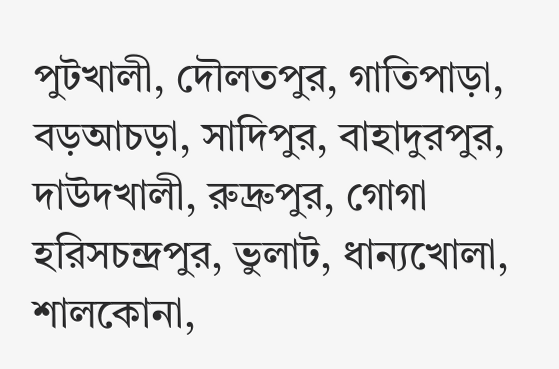পুটখালী, দৌলতপুর, গাতিপাড়া, বড়আচড়া, সাদিপুর, বাহাদুরপুর, দাউদখালী, রুদ্রুপুর, গোগা হরিসচন্দ্রপুর, ভুলাট, ধান্যখোলা, শালকোনা,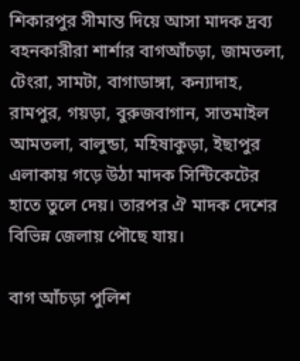শিকারপুর সীমান্ত দিয়ে আসা মাদক দ্রব্য বহনকারীরা শার্শার বাগআঁচড়া, জামতলা, টেংরা, সামটা, বাগাডাঙ্গা, কন্যাদাহ, রামপুর, গয়ড়া, বুরুজবাগান, সাতমাইল আমতলা, বালুন্ডা, মহিষাকুড়া, ইছাপুর এলাকায় গড়ে উঠা মাদক সিন্টিকেটের হাতে তুলে দেয়। তারপর ঐ মাদক দেশের বিভিন্ন জেলায় পৌছে যায়।

বাগ আঁচড়া পুলিশ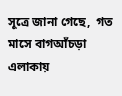সূত্রে জানা গেছে,  গত মাসে বাগআঁচড়া এলাকায়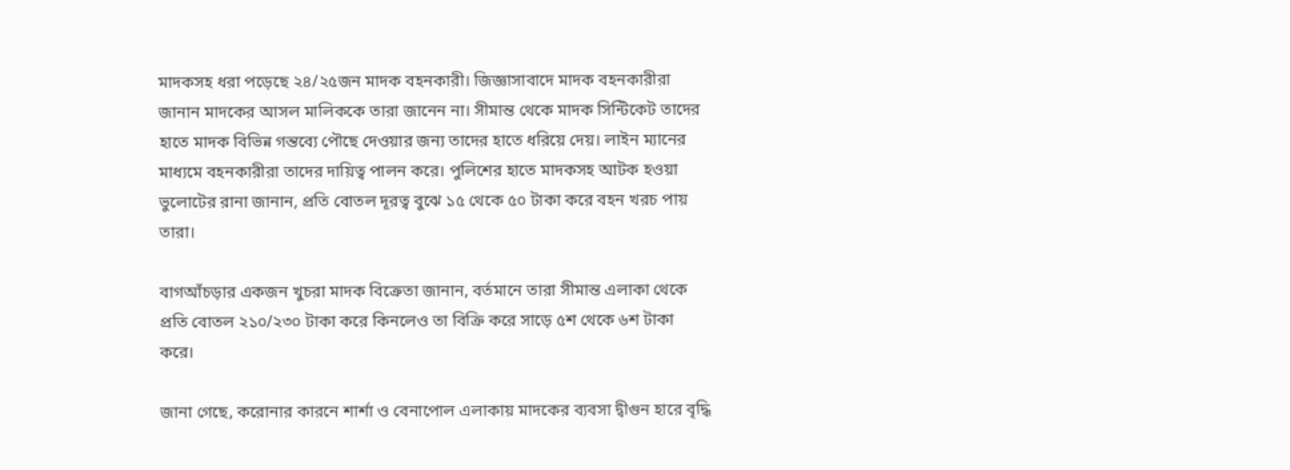মাদকসহ ধরা পড়েছে ২৪/২৫জন মাদক বহনকারী। জিজ্ঞাসাবাদে মাদক বহনকারীরা জানান মাদকের আসল মালিককে তারা জানেন না। সীমান্ত থেকে মাদক সিন্টিকেট তাদের হাতে মাদক বিভিন্ন গন্তব্যে পৌছে দেওয়ার জন্য তাদের হাতে ধরিয়ে দেয়। লাইন ম্যানের মাধ্যমে বহনকারীরা তাদের দায়িত্ব পালন করে। পুলিশের হাতে মাদকসহ আটক হওয়া ভুলোটের রানা জানান, প্রতি বোতল দূরত্ব বুঝে ১৫ থেকে ৫০ টাকা করে বহন খরচ পায় তারা।

বাগআঁচড়ার একজন খুচরা মাদক বিক্রেতা জানান, বর্তমানে তারা সীমান্ত এলাকা থেকে প্রতি বোতল ২১০/২৩০ টাকা করে কিনলেও তা বিক্রি করে সাড়ে ৫শ থেকে ৬শ টাকা করে।

জানা গেছে, করোনার কারনে শার্শা ও বেনাপোল এলাকায় মাদকের ব্যবসা দ্বীগুন হারে বৃদ্ধি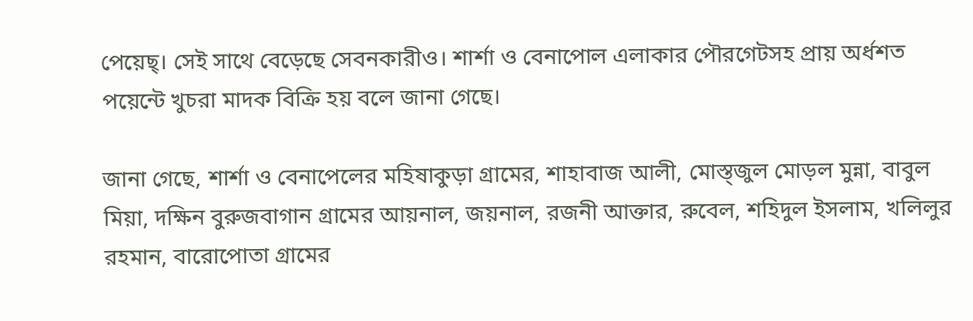পেয়েছ্। সেই সাথে বেড়েছে সেবনকারীও। শার্শা ও বেনাপোল এলাকার পৌরগেটসহ প্রায় অর্ধশত পয়েন্টে খুচরা মাদক বিক্রি হয় বলে জানা গেছে।

জানা গেছে, শার্শা ও বেনাপেলের মহিষাকুড়া গ্রামের, শাহাবাজ আলী, মোস্ত্জুল মোড়ল মুন্না, বাবুল মিয়া, দক্ষিন বুরুজবাগান গ্রামের আয়নাল, জয়নাল, রজনী আক্তার, রুবেল, শহিদুল ইসলাম, খলিলুর রহমান, বারোপোতা গ্রামের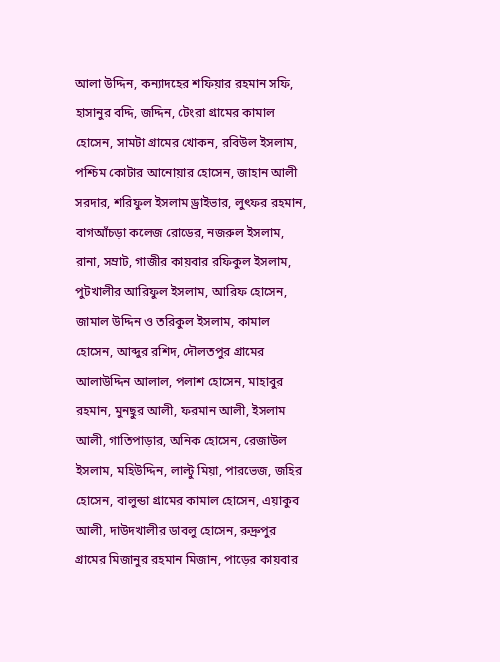আলা উদ্দিন, কন্যাদহের শফিয়ার রহমান সফি, হাসানুর বদ্দি, জদ্দিন, টেংরা গ্রামের কামাল হোসেন, সামটা গ্রামের খোকন, রবিউল ইসলাম, পশ্চিম কোটার আনোয়ার হোসেন, জাহান আলী সরদার, শরিফুল ইসলাম ড্রাইভার, লুৎফর রহমান, বাগআঁচড়া কলেজ রোডের, নজরুল ইসলাম, রানা, সম্রাট, গাজীর কায়বার রফিকুল ইসলাম, পুটখালীর আরিফুল ইসলাম, আরিফ হোসেন, জামাল উদ্দিন ও তরিকুল ইসলাম, কামাল হোসেন, আব্দুর রশিদ, দৌলতপুর গ্রামের আলাউদ্দিন আলাল, পলাশ হোসেন, মাহাবুর রহমান, মুনছুর আলী, ফরমান আলী, ইসলাম আলী, গাতিপাড়ার, অনিক হোসেন, রেজাউল ইসলাম, মহিউদ্দিন, লাল্টু মিয়া, পারভেজ, জহির হোসেন, বালুন্ডা গ্রামের কামাল হোসেন, এয়াকুব আলী, দাউদখালীর ডাবলু হোসেন, রুদ্রুপুর গ্রামের মিজানুর রহমান মিজান, পাড়ের কায়বার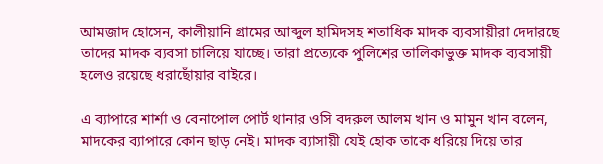আমজাদ হোসেন, কালীয়ানি গ্রামের আব্দুল হামিদসহ শতাধিক মাদক ব্যবসায়ীরা দেদারছে তাদের মাদক ব্যবসা চালিয়ে যাচ্ছে। তারা প্রত্যেকে পুলিশের তালিকাভুক্ত মাদক ব্যবসায়ী হলেও রয়েছে ধরাছোঁয়ার বাইরে।

এ ব্যাপারে শার্শা ও বেনাপোল পোর্ট থানার ওসি বদরুল আলম খান ও মামুন খান বলেন, মাদকের ব্যাপারে কোন ছাড় নেই। মাদক ব্যাসায়ী যেই হোক তাকে ধরিয়ে দিয়ে তার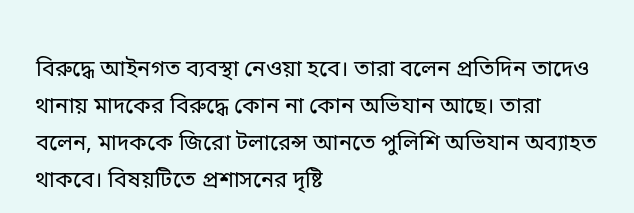বিরুদ্ধে আইনগত ব্যবস্থা নেওয়া হবে। তারা বলেন প্রতিদিন তাদেও থানায় মাদকের বিরুদ্ধে কোন না কোন অভিযান আছে। তারা বলেন, মাদককে জিরো টলারেন্স আনতে পুলিশি অভিযান অব্যাহত থাকবে। বিষয়টিতে প্রশাসনের দৃষ্টি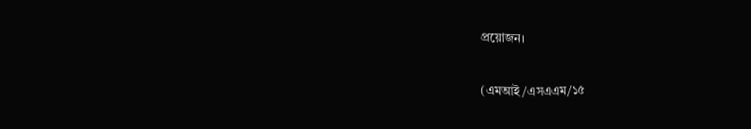প্রয়োজন।

(এমআই/এসএএম/১৫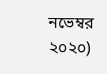নভেম্বর ২০২০)